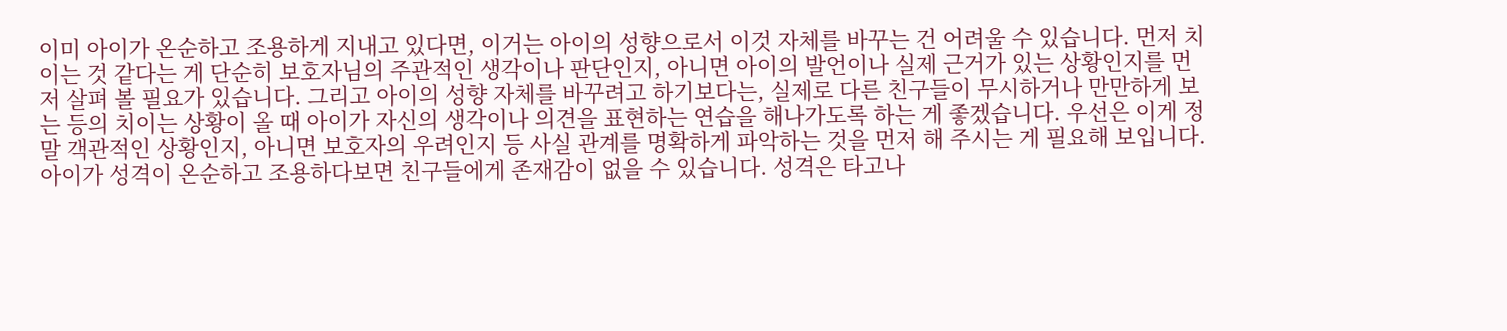이미 아이가 온순하고 조용하게 지내고 있다면, 이거는 아이의 성향으로서 이것 자체를 바꾸는 건 어려울 수 있습니다. 먼저 치이는 것 같다는 게 단순히 보호자님의 주관적인 생각이나 판단인지, 아니면 아이의 발언이나 실제 근거가 있는 상황인지를 먼저 살펴 볼 필요가 있습니다. 그리고 아이의 성향 자체를 바꾸려고 하기보다는, 실제로 다른 친구들이 무시하거나 만만하게 보는 등의 치이는 상황이 올 때 아이가 자신의 생각이나 의견을 표현하는 연습을 해나가도록 하는 게 좋겠습니다. 우선은 이게 정말 객관적인 상황인지, 아니면 보호자의 우려인지 등 사실 관계를 명확하게 파악하는 것을 먼저 해 주시는 게 필요해 보입니다.
아이가 성격이 온순하고 조용하다보면 친구들에게 존재감이 없을 수 있습니다. 성격은 타고나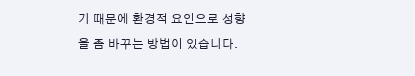기 때문에 환경적 요인으로 성향을 좀 바꾸는 방법이 있습니다.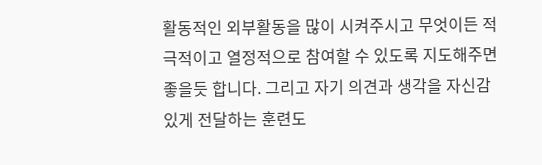활동적인 외부활동을 많이 시켜주시고 무엇이든 적극적이고 열정적으로 참여할 수 있도록 지도해주면 좋을듯 합니다. 그리고 자기 의견과 생각을 자신감있게 전달하는 훈련도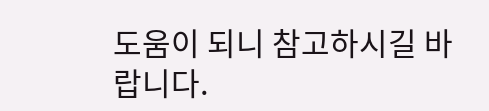도움이 되니 참고하시길 바랍니다.